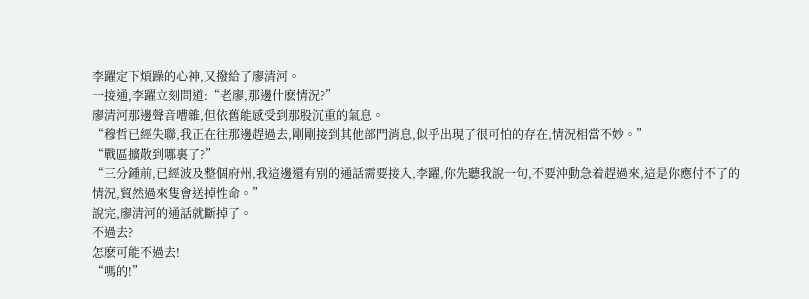李躍定下煩躁的心神,又撥給了廖清河。
一接通,李躍立刻問道:“老廖,那邊什麽情況?”
廖清河那邊聲音嘈雜,但依舊能感受到那股沉重的氣息。
“穆哲已經失聯,我正在往那邊趕過去,剛剛接到其他部門消息,似乎出現了很可怕的存在,情況相當不妙。”
“戰區擴散到哪裏了?”
“三分鍾前,已經波及整個府州,我這邊還有别的通話需要接入,李躍,你先聽我說一句,不要沖動急着趕過來,這是你應付不了的情況,貿然過來隻會送掉性命。”
說完,廖清河的通話就斷掉了。
不過去?
怎麽可能不過去!
“嗎的!”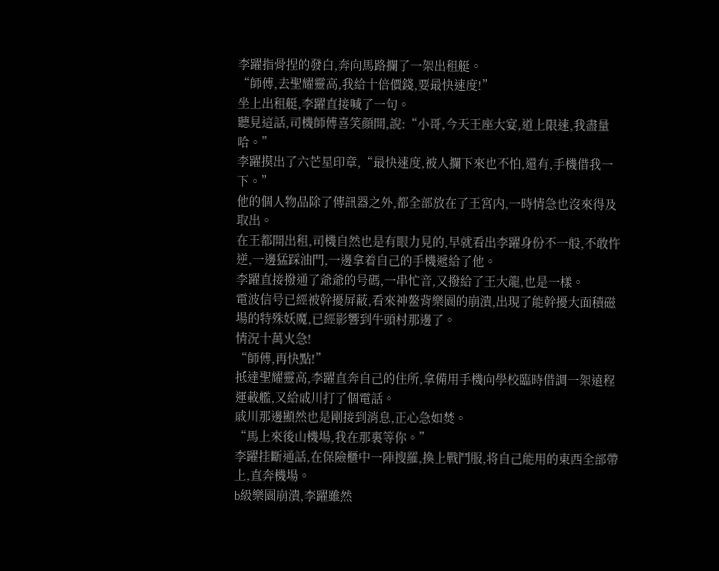李躍指骨捏的發白,奔向馬路攔了一架出租艇。
“師傅,去聖耀靈高,我給十倍價錢,要最快速度!”
坐上出租艇,李躍直接喊了一句。
聽見這話,司機師傅喜笑顔開,說:“小哥,今天王座大宴,道上限速,我盡量哈。”
李躍摸出了六芒星印章,“最快速度,被人攔下來也不怕,還有,手機借我一下。”
他的個人物品除了傳訊器之外,都全部放在了王宮内,一時情急也沒來得及取出。
在王都開出租,司機自然也是有眼力見的,早就看出李躍身份不一般,不敢忤逆,一邊猛踩油門,一邊拿着自己的手機遞給了他。
李躍直接撥通了爺爺的号碼,一串忙音,又撥給了王大龍,也是一樣。
電波信号已經被幹擾屏蔽,看來神鳌背樂園的崩潰,出現了能幹擾大面積磁場的特殊妖魔,已經影響到牛頭村那邊了。
情況十萬火急!
“師傅,再快點!”
抵達聖耀靈高,李躍直奔自己的住所,拿備用手機向學校臨時借調一架遠程運載艦,又給戚川打了個電話。
戚川那邊顯然也是剛接到消息,正心急如焚。
“馬上來後山機場,我在那裏等你。”
李躍挂斷通話,在保險櫃中一陣搜羅,換上戰鬥服,将自己能用的東西全部帶上,直奔機場。
b級樂園崩潰,李躍雖然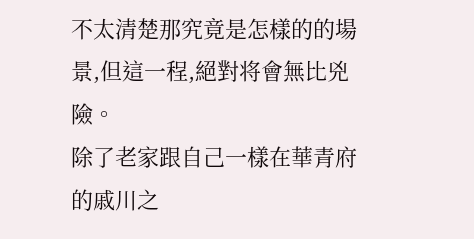不太清楚那究竟是怎樣的的場景,但這一程,絕對将會無比兇險。
除了老家跟自己一樣在華青府的戚川之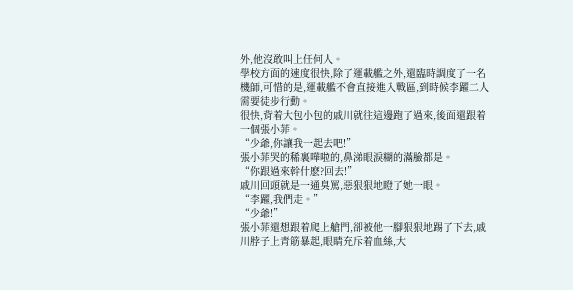外,他沒敢叫上任何人。
學校方面的速度很快,除了運載艦之外,還臨時調度了一名機師,可惜的是,運載艦不會直接進入戰區,到時候李躍二人需要徒步行動。
很快,背着大包小包的戚川就往這邊跑了過來,後面還跟着一個張小菲。
“少爺,你讓我一起去吧!”
張小菲哭的稀裏嘩啦的,鼻涕眼淚糊的滿臉都是。
“你跟過來幹什麽?回去!”
戚川回頭就是一通臭罵,惡狠狠地瞪了她一眼。
“李躍,我們走。”
“少爺!”
張小菲還想跟着爬上艙門,卻被他一腳狠狠地踢了下去,戚川脖子上青筋暴起,眼睛充斥着血絲,大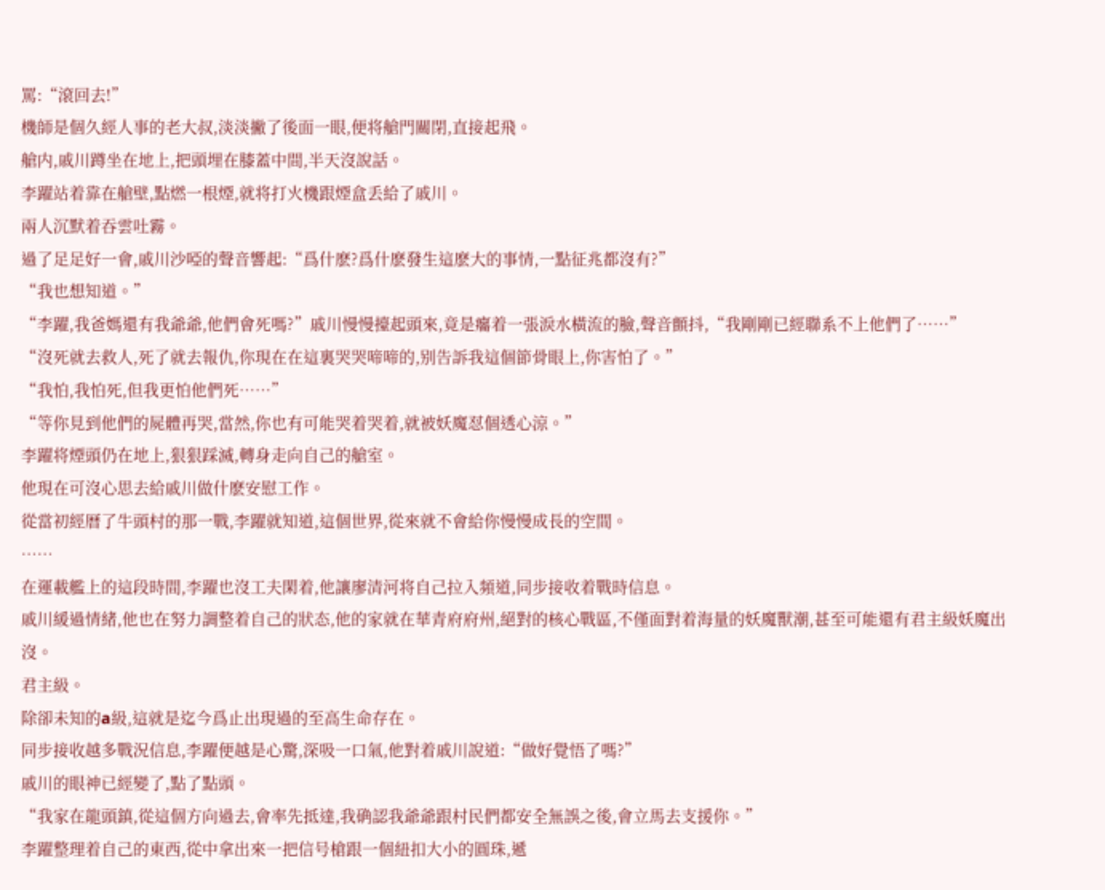罵:“滾回去!”
機師是個久經人事的老大叔,淡淡撇了後面一眼,便将艙門關閉,直接起飛。
艙内,戚川蹲坐在地上,把頭埋在膝蓋中間,半天沒說話。
李躍站着靠在艙壁,點燃一根煙,就将打火機跟煙盒丢給了戚川。
兩人沉默着吞雲吐霧。
過了足足好一會,戚川沙啞的聲音響起:“爲什麽?爲什麽發生這麽大的事情,一點征兆都沒有?”
“我也想知道。”
“李躍,我爸媽還有我爺爺,他們會死嗎?”戚川慢慢擡起頭來,竟是癟着一張淚水橫流的臉,聲音顫抖,“我剛剛已經聯系不上他們了……”
“沒死就去救人,死了就去報仇,你現在在這裏哭哭啼啼的,别告訴我這個節骨眼上,你害怕了。”
“我怕,我怕死,但我更怕他們死……”
“等你見到他們的屍體再哭,當然,你也有可能哭着哭着,就被妖魔怼個透心涼。”
李躍将煙頭仍在地上,狠狠踩滅,轉身走向自己的艙室。
他現在可沒心思去給戚川做什麽安慰工作。
從當初經曆了牛頭村的那一戰,李躍就知道,這個世界,從來就不會給你慢慢成長的空間。
……
在運載艦上的這段時間,李躍也沒工夫閑着,他讓廖清河将自己拉入頻道,同步接收着戰時信息。
戚川緩過情緒,他也在努力調整着自己的狀态,他的家就在華青府府州,絕對的核心戰區,不僅面對着海量的妖魔獸潮,甚至可能還有君主級妖魔出沒。
君主級。
除卻未知的a級,這就是迄今爲止出現過的至高生命存在。
同步接收越多戰況信息,李躍便越是心驚,深吸一口氣,他對着戚川說道:“做好覺悟了嗎?”
戚川的眼神已經變了,點了點頭。
“我家在龍頭鎮,從這個方向過去,會率先抵達,我确認我爺爺跟村民們都安全無誤之後,會立馬去支援你。”
李躍整理着自己的東西,從中拿出來一把信号槍跟一個紐扣大小的圓珠,遞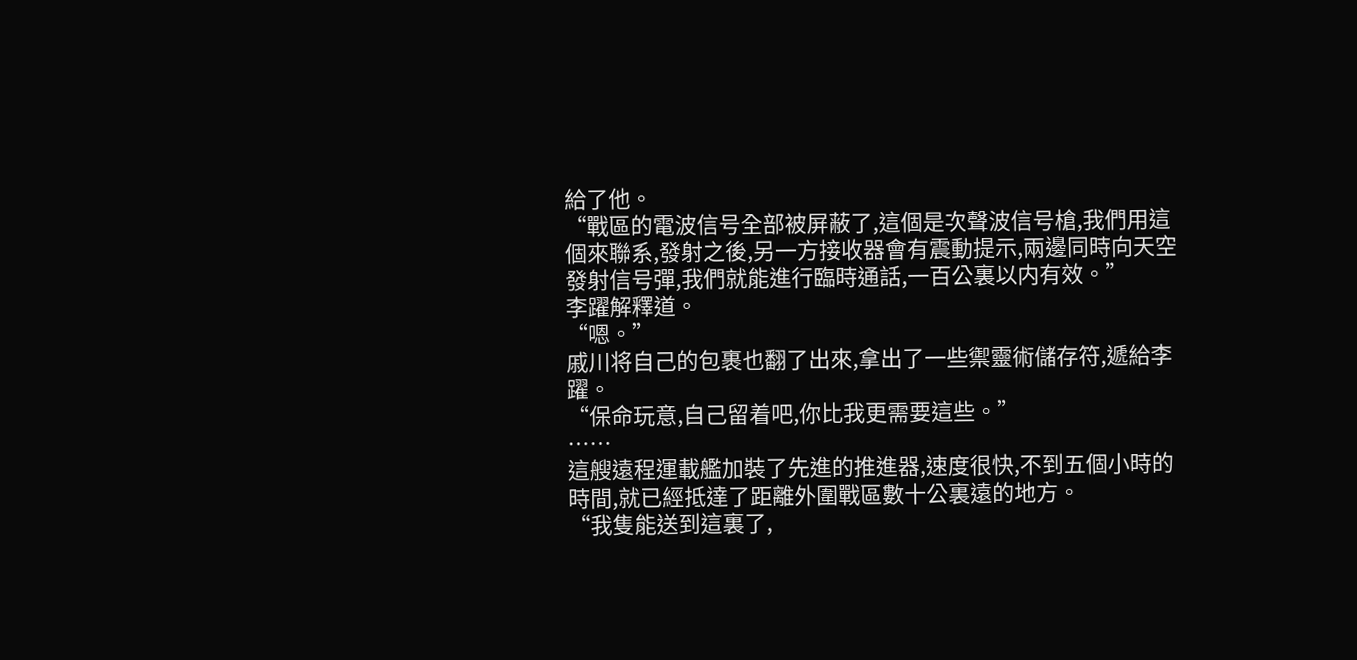給了他。
“戰區的電波信号全部被屏蔽了,這個是次聲波信号槍,我們用這個來聯系,發射之後,另一方接收器會有震動提示,兩邊同時向天空發射信号彈,我們就能進行臨時通話,一百公裏以内有效。”
李躍解釋道。
“嗯。”
戚川将自己的包裹也翻了出來,拿出了一些禦靈術儲存符,遞給李躍。
“保命玩意,自己留着吧,你比我更需要這些。”
……
這艘遠程運載艦加裝了先進的推進器,速度很快,不到五個小時的時間,就已經抵達了距離外圍戰區數十公裏遠的地方。
“我隻能送到這裏了,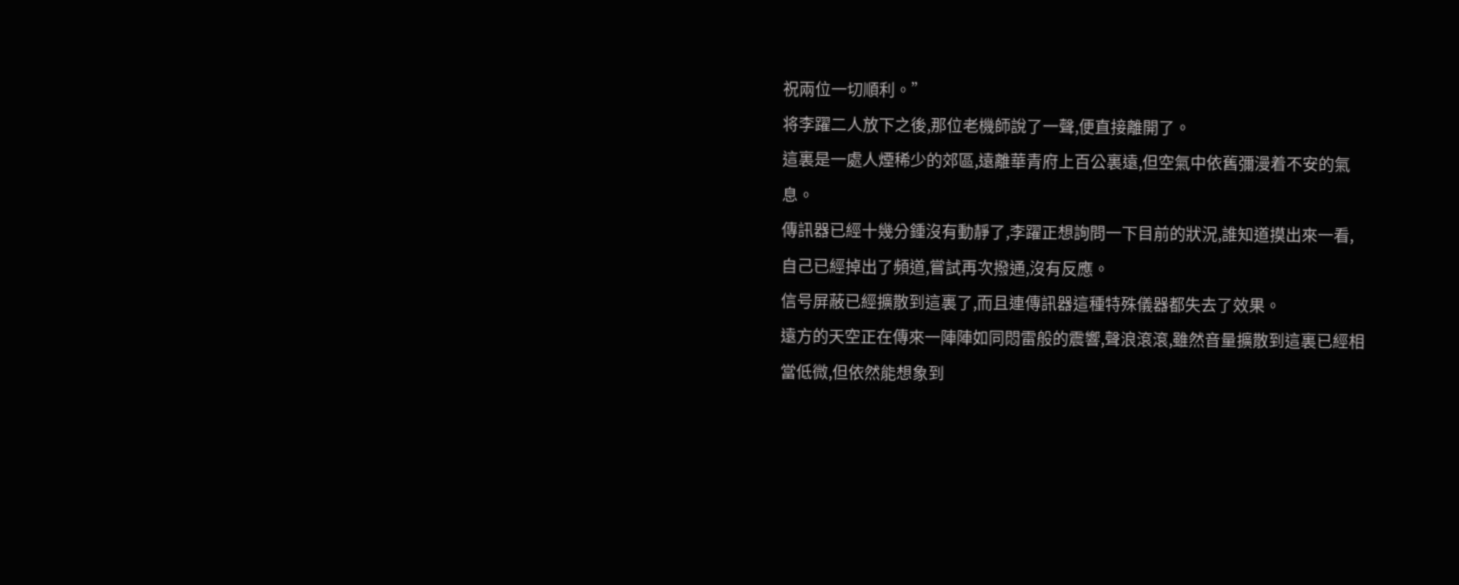祝兩位一切順利。”
将李躍二人放下之後,那位老機師說了一聲,便直接離開了。
這裏是一處人煙稀少的郊區,遠離華青府上百公裏遠,但空氣中依舊彌漫着不安的氣息。
傳訊器已經十幾分鍾沒有動靜了,李躍正想詢問一下目前的狀況,誰知道摸出來一看,自己已經掉出了頻道,嘗試再次撥通,沒有反應。
信号屏蔽已經擴散到這裏了,而且連傳訊器這種特殊儀器都失去了效果。
遠方的天空正在傳來一陣陣如同悶雷般的震響,聲浪滾滾,雖然音量擴散到這裏已經相當低微,但依然能想象到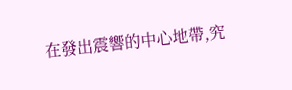在發出震響的中心地帶,究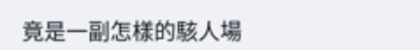竟是一副怎樣的駭人場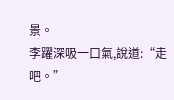景。
李躍深吸一口氣,說道:“走吧。”